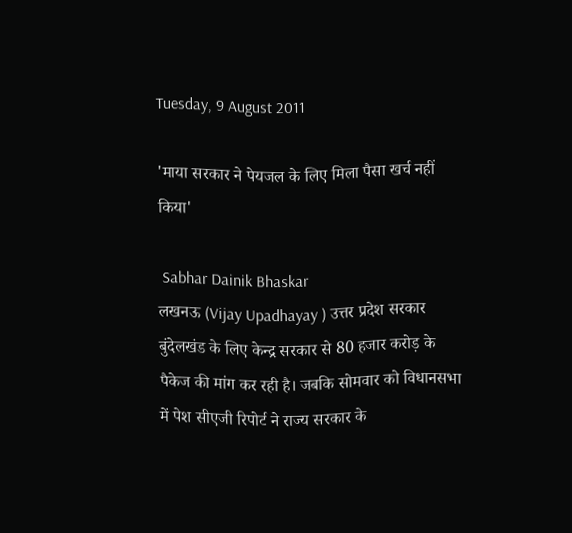Tuesday, 9 August 2011

'माया सरकार ने पेयजल के लिए मिला पैसा खर्च नहीं किया'

 Sabhar Dainik Bhaskar
लखनऊ (Vijay Upadhayay ) उत्तर प्रदेश सरकार बुंदेलखंड के लिए केन्द्र सरकार से 80 हजार करोड़ के पैकेज की मांग कर रही है। जबकि सोमवार को विधानसभा में पेश सीएजी रिपोर्ट ने राज्य सरकार के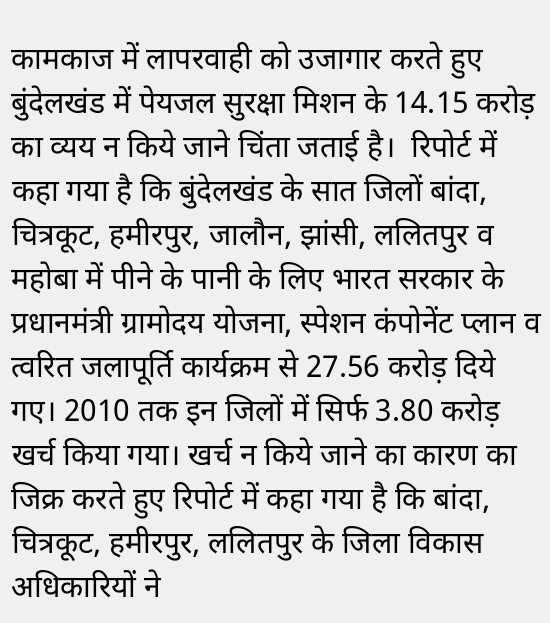कामकाज में लापरवाही को उजागार करते हुए बुंदेलखंड में पेयजल सुरक्षा मिशन के 14.15 करोड़ का व्यय न किये जाने चिंता जताई है।  रिपोर्ट में कहा गया है कि बुंदेलखंड के सात जिलों बांदा, चित्रकूट, हमीरपुर, जालौन, झांसी, ललितपुर व महोबा में पीने के पानी के लिए भारत सरकार के प्रधानमंत्री ग्रामोदय योजना, स्पेशन कंपोनेंट प्लान व त्वरित जलापूर्ति कार्यक्रम से 27.56 करोड़ दिये गए। 2010 तक इन जिलों में सिर्फ 3.80 करोड़ खर्च किया गया। खर्च न किये जाने का कारण का जिक्र करते हुए रिपोर्ट में कहा गया है कि बांदा, चित्रकूट, हमीरपुर, ललितपुर के जिला विकास अधिकारियों ने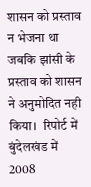शासन को प्रस्ताव न भेजना था जबकि झांसी के प्रस्ताव को शासन ने अनुमोदित नही किया।  रिपोर्ट में बुंदेलखंड में 2008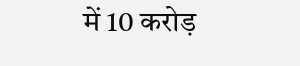में 10 करोड़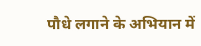पौधे लगाने के अभियान में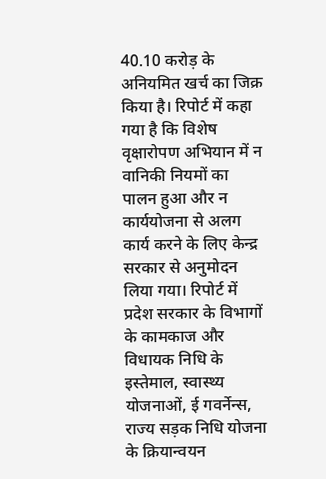40.10 करोड़ के अनियमित खर्च का जिक्र किया है। रिपोर्ट में कहा गया है कि विशेष वृक्षारोपण अभियान में न वानिकी नियमों का पालन हुआ और न कार्ययोजना से अलग कार्य करने के लिए केन्द्र सरकार से अनुमोदन लिया गया। रिपोर्ट में प्रदेश सरकार के विभागों के कामकाज और विधायक निधि के इस्तेमाल, स्वास्थ्य योजनाओं, ई गवर्नेन्स, राज्य सड़क निधि योजना के क्रियान्वयन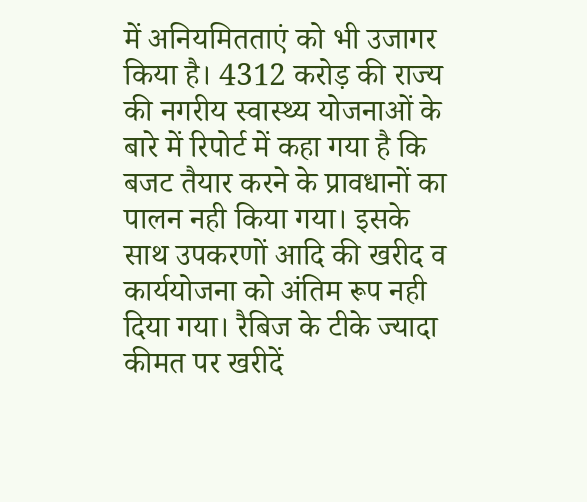में अनियमितताएं को भी उजागर किया है। 4312 करोड़ की राज्य की नगरीय स्वास्थ्य योजनाओं के बारे में रिपोर्ट में कहा गया है कि बजट तैयार करने के प्रावधानों का पालन नही किया गया। इसके साथ उपकरणों आदि की खरीद व कार्ययोजना को अंतिम रूप नही दिया गया। रैबिज के टीके ज्यादा कीमत पर खरीदें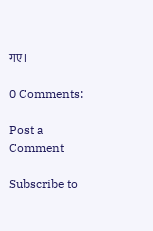गए।

0 Comments:

Post a Comment

Subscribe to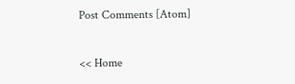Post Comments [Atom]

<< Home